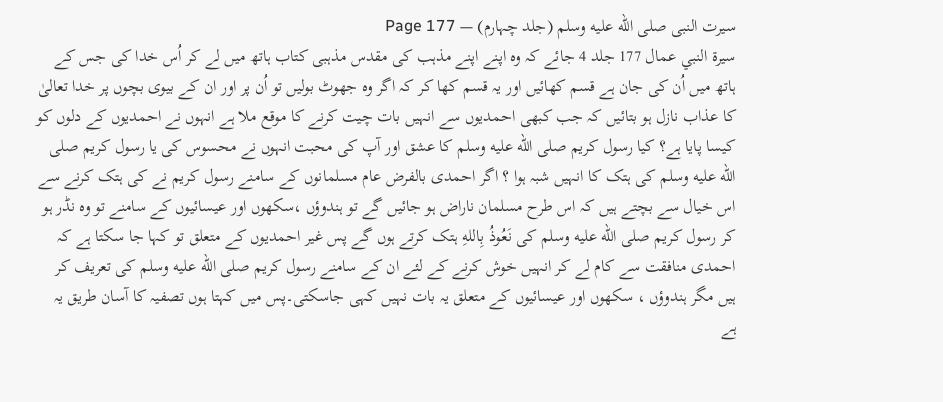سیرت النبی صلى الله عليه وسلم (جلد چہارم) — Page 177
سيرة النبي عمال 177 جلد 4 جائے کہ وہ اپنے اپنے مذہب کی مقدس مذہبی کتاب ہاتھ میں لے کر اُس خدا کی جس کے ہاتھ میں اُن کی جان ہے قسم کھائیں اور یہ قسم کھا کر کہ اگر وہ جھوٹ بولیں تو اُن پر اور ان کے بیوی بچوں پر خدا تعالیٰ کا عذاب نازل ہو بتائیں کہ جب کبھی احمدیوں سے انہیں بات چیت کرنے کا موقع ملا ہے انہوں نے احمدیوں کے دلوں کو کیسا پایا ہے؟ کیا رسول کریم صلى الله عليه وسلم کا عشق اور آپ کی محبت انہوں نے محسوس کی یا رسول کریم صلى الله عليه وسلم کی ہتک کا انہیں شبہ ہوا ؟ اگر احمدی بالفرض عام مسلمانوں کے سامنے رسول کریم نے کی ہتک کرنے سے اس خیال سے بچتے ہیں کہ اس طرح مسلمان ناراض ہو جائیں گے تو ہندوؤں ،سکھوں اور عیسائیوں کے سامنے تو وہ نڈر ہو کر رسول کریم صلى الله عليه وسلم کی نَعُوذُ بِاللهِ ہتک کرتے ہوں گے پس غیر احمدیوں کے متعلق تو کہا جا سکتا ہے کہ احمدی منافقت سے کام لے کر انہیں خوش کرنے کے لئے ان کے سامنے رسول کریم صلى الله عليه وسلم کی تعریف کر ہیں مگر ہندوؤں ، سکھوں اور عیسائیوں کے متعلق یہ بات نہیں کہی جاسکتی۔پس میں کہتا ہوں تصفیہ کا آسان طریق یہ ہے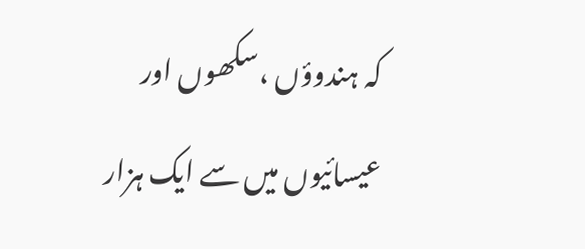کہ ہندوؤں ،سکھوں اور عیسائیوں میں سے ایک ہزار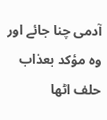آدمی چنا جائے اور وہ مؤکد بعذاب حلف اٹھا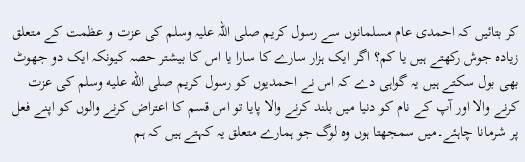کر بتائیں کہ احمدی عام مسلمانوں سے رسول کریم صلی اللہ علیہ وسلم کی عزت و عظمت کے متعلق زیادہ جوش رکھتے ہیں یا کم؟ اگر ایک ہزار سارے کا سارا یا اس کا بیشتر حصہ کیونکہ ایک دو جھوٹ بھی بول سکتے ہیں یہ گواہی دے کہ اس نے احمدیوں کو رسول کریم صلى الله عليه وسلم کی عزت کرنے والا اور آپ کے نام کو دنیا میں بلند کرنے والا پایا تو اس قسم کا اعتراض کرنے والوں کو اپنے فعل پر شرمانا چاہئے۔میں سمجھتا ہوں وہ لوگ جو ہمارے متعلق یہ کہتے ہیں کہ ہم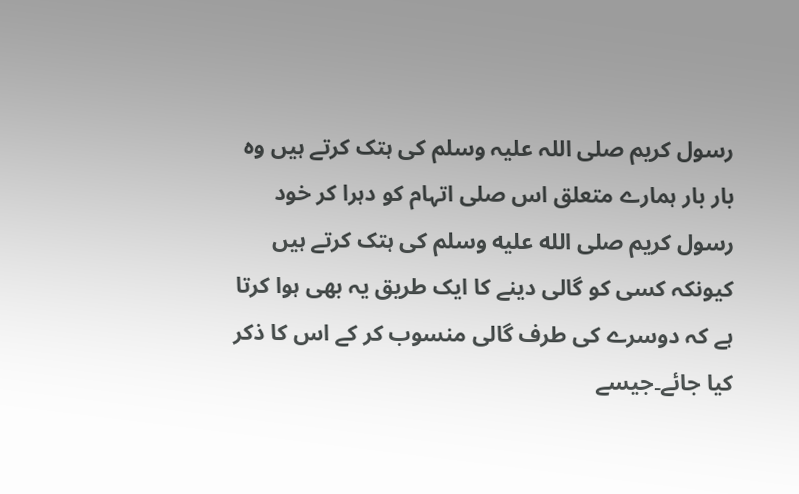رسول کریم صلی اللہ علیہ وسلم کی ہتک کرتے ہیں وہ بار بار ہمارے متعلق اس صلى اتہام کو دہرا کر خود رسول کریم صلى الله عليه وسلم کی ہتک کرتے ہیں کیونکہ کسی کو گالی دینے کا ایک طریق یہ بھی ہوا کرتا ہے کہ دوسرے کی طرف گالی منسوب کر کے اس کا ذکر کیا جائے۔جیسے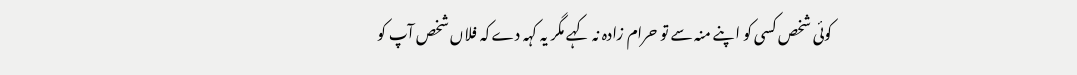کوئی شخص کسی کو اپنے منہ سے تو حرام زادہ نہ کہے مگر یہ کہہ دے کہ فلاں شخص آپ کو